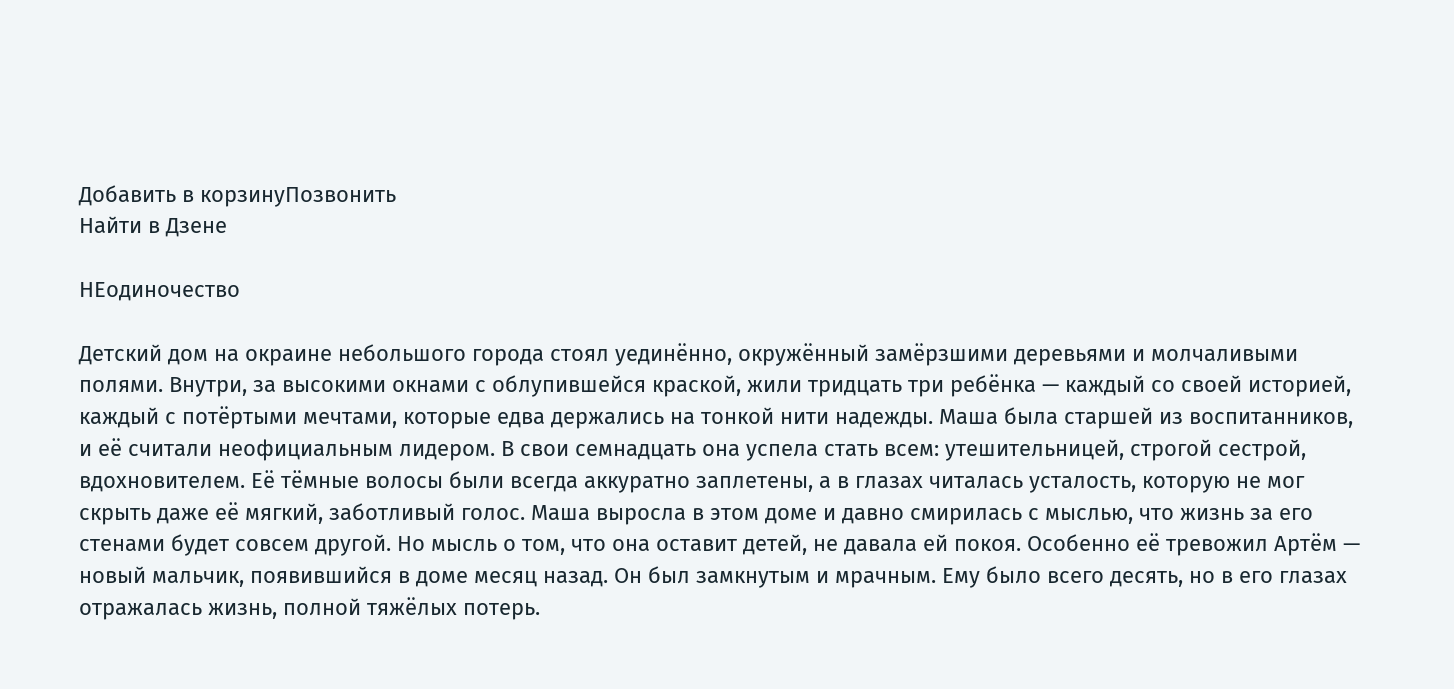Добавить в корзинуПозвонить
Найти в Дзене

НЕодиночество

Детский дом на окраине небольшого города стоял уединённо, окружённый замёрзшими деревьями и молчаливыми полями. Внутри, за высокими окнами с облупившейся краской, жили тридцать три ребёнка — каждый со своей историей, каждый с потёртыми мечтами, которые едва держались на тонкой нити надежды. Маша была старшей из воспитанников, и её считали неофициальным лидером. В свои семнадцать она успела стать всем: утешительницей, строгой сестрой, вдохновителем. Её тёмные волосы были всегда аккуратно заплетены, а в глазах читалась усталость, которую не мог скрыть даже её мягкий, заботливый голос. Маша выросла в этом доме и давно смирилась с мыслью, что жизнь за его стенами будет совсем другой. Но мысль о том, что она оставит детей, не давала ей покоя. Особенно её тревожил Артём — новый мальчик, появившийся в доме месяц назад. Он был замкнутым и мрачным. Ему было всего десять, но в его глазах отражалась жизнь, полной тяжёлых потерь.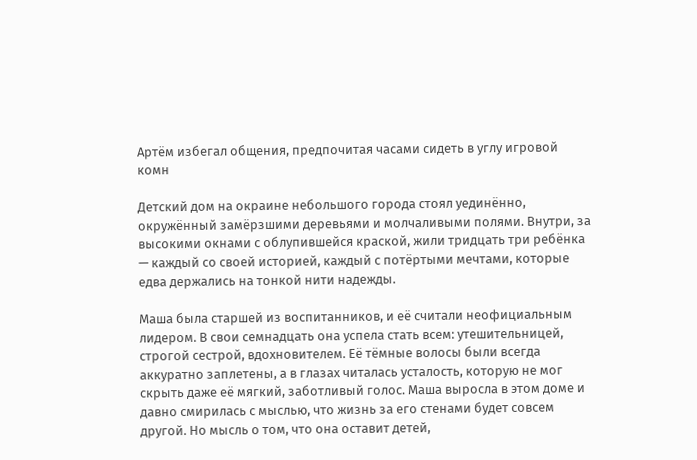Артём избегал общения, предпочитая часами сидеть в углу игровой комн

Детский дом на окраине небольшого города стоял уединённо, окружённый замёрзшими деревьями и молчаливыми полями. Внутри, за высокими окнами с облупившейся краской, жили тридцать три ребёнка — каждый со своей историей, каждый с потёртыми мечтами, которые едва держались на тонкой нити надежды.

Маша была старшей из воспитанников, и её считали неофициальным лидером. В свои семнадцать она успела стать всем: утешительницей, строгой сестрой, вдохновителем. Её тёмные волосы были всегда аккуратно заплетены, а в глазах читалась усталость, которую не мог скрыть даже её мягкий, заботливый голос. Маша выросла в этом доме и давно смирилась с мыслью, что жизнь за его стенами будет совсем другой. Но мысль о том, что она оставит детей,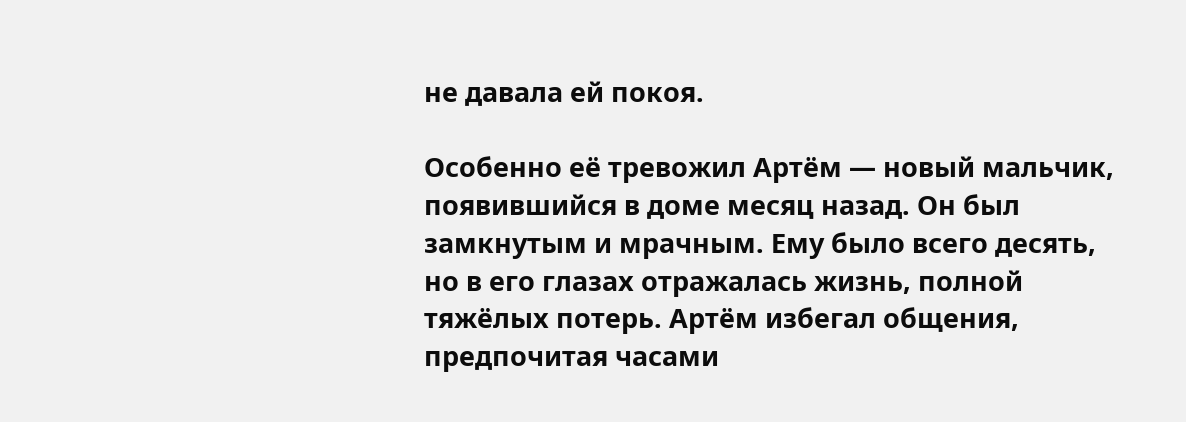не давала ей покоя.

Особенно её тревожил Артём — новый мальчик, появившийся в доме месяц назад. Он был замкнутым и мрачным. Ему было всего десять, но в его глазах отражалась жизнь, полной тяжёлых потерь. Артём избегал общения, предпочитая часами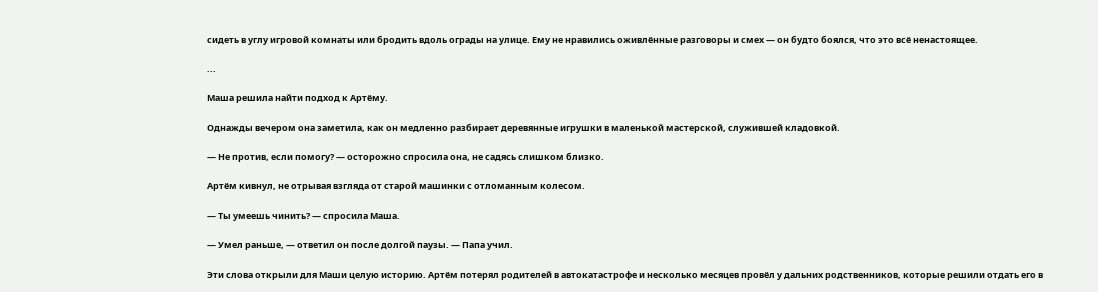сидеть в углу игровой комнаты или бродить вдоль ограды на улице. Ему не нравились оживлённые разговоры и смех — он будто боялся, что это всё ненастоящее.

...

Маша решила найти подход к Артёму.

Однажды вечером она заметила, как он медленно разбирает деревянные игрушки в маленькой мастерской, служившей кладовкой.

— Не против, если помогу? — осторожно спросила она, не садясь слишком близко.

Артём кивнул, не отрывая взгляда от старой машинки с отломанным колесом.

— Ты умеешь чинить? — спросила Маша.

— Умел раньше, — ответил он после долгой паузы. — Папа учил.

Эти слова открыли для Маши целую историю. Артём потерял родителей в автокатастрофе и несколько месяцев провёл у дальних родственников, которые решили отдать его в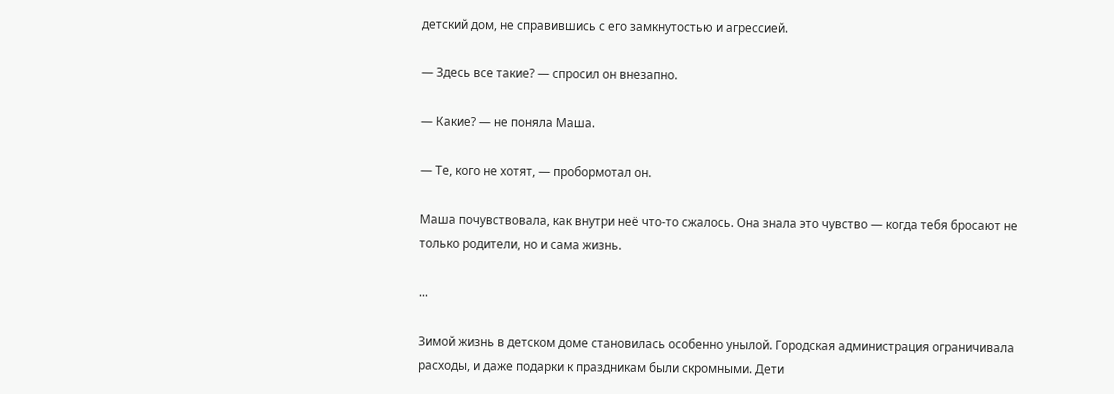детский дом, не справившись с его замкнутостью и агрессией.

— Здесь все такие? — спросил он внезапно.

— Какие? — не поняла Маша.

— Те, кого не хотят, — пробормотал он.

Маша почувствовала, как внутри неё что-то сжалось. Она знала это чувство — когда тебя бросают не только родители, но и сама жизнь.

...

Зимой жизнь в детском доме становилась особенно унылой. Городская администрация ограничивала расходы, и даже подарки к праздникам были скромными. Дети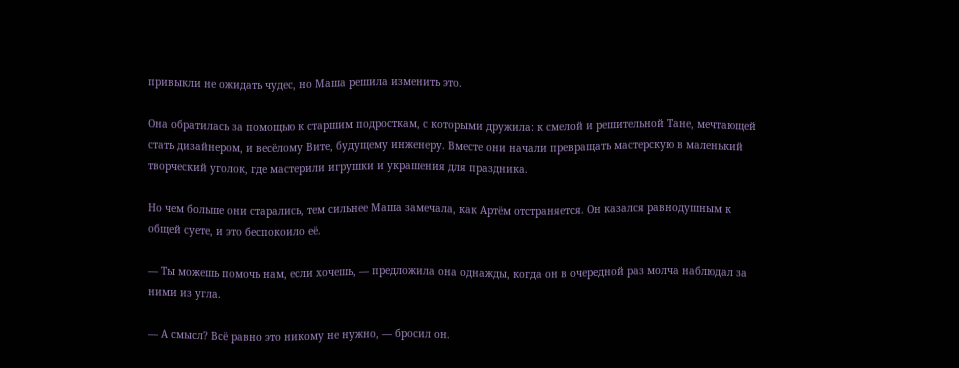привыкли не ожидать чудес, но Маша решила изменить это.

Она обратилась за помощью к старшим подросткам, с которыми дружила: к смелой и решительной Тане, мечтающей стать дизайнером, и весёлому Вите, будущему инженеру. Вместе они начали превращать мастерскую в маленький творческий уголок, где мастерили игрушки и украшения для праздника.

Но чем больше они старались, тем сильнее Маша замечала, как Артём отстраняется. Он казался равнодушным к общей суете, и это беспокоило её.

— Ты можешь помочь нам, если хочешь, — предложила она однажды, когда он в очередной раз молча наблюдал за ними из угла.

— А смысл? Всё равно это никому не нужно, — бросил он.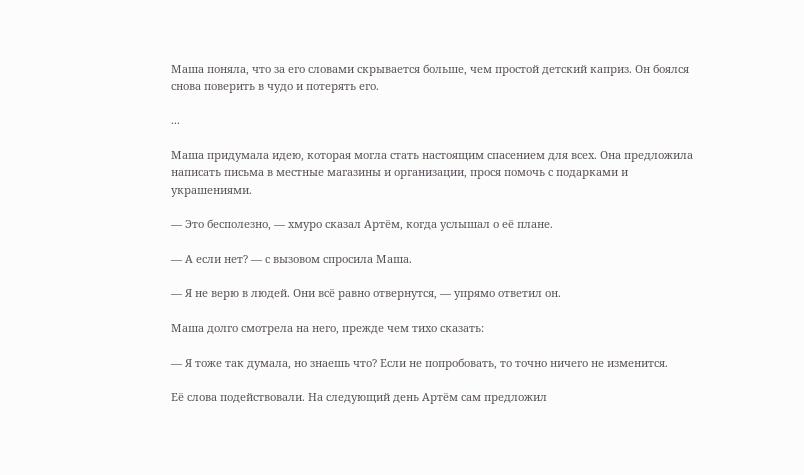Маша поняла, что за его словами скрывается больше, чем простой детский каприз. Он боялся снова поверить в чудо и потерять его.

...

Маша придумала идею, которая могла стать настоящим спасением для всех. Она предложила написать письма в местные магазины и организации, прося помочь с подарками и украшениями.

— Это бесполезно, — хмуро сказал Артём, когда услышал о её плане.

— А если нет? — с вызовом спросила Маша.

— Я не верю в людей. Они всё равно отвернутся, — упрямо ответил он.

Маша долго смотрела на него, прежде чем тихо сказать:

— Я тоже так думала, но знаешь что? Если не попробовать, то точно ничего не изменится.

Её слова подействовали. На следующий день Артём сам предложил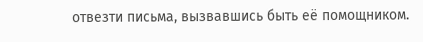отвезти письма, вызвавшись быть её помощником.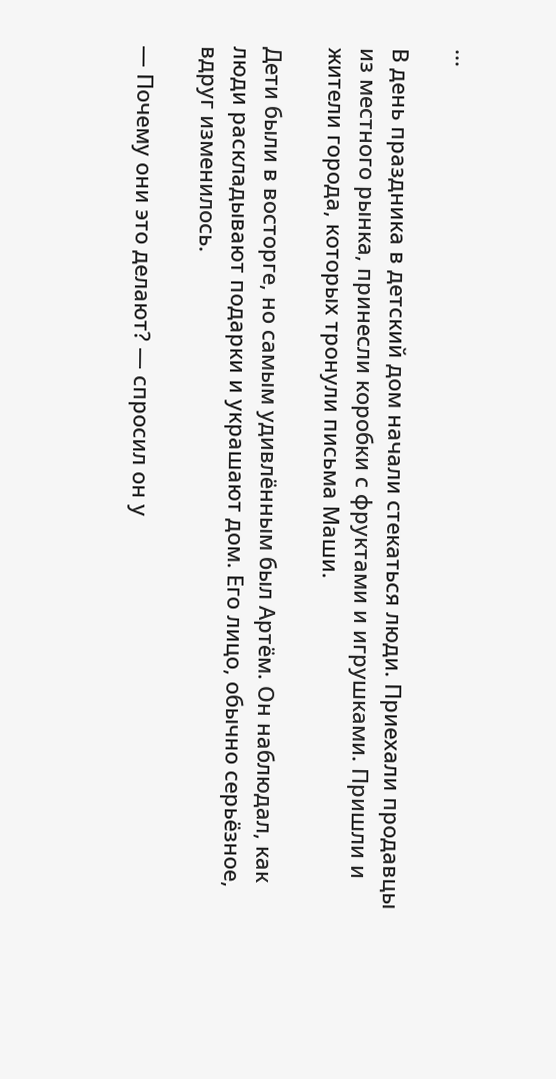...

В день праздника в детский дом начали стекаться люди. Приехали продавцы из местного рынка, принесли коробки с фруктами и игрушками. Пришли и жители города, которых тронули письма Маши.

Дети были в восторге, но самым удивлённым был Артём. Он наблюдал, как люди раскладывают подарки и украшают дом. Его лицо, обычно серьёзное, вдруг изменилось.

— Почему они это делают? — спросил он у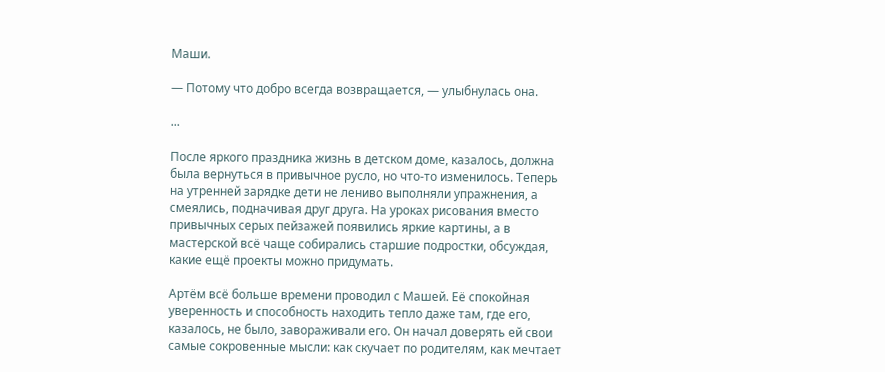Маши.

— Потому что добро всегда возвращается, — улыбнулась она.

...

После яркого праздника жизнь в детском доме, казалось, должна была вернуться в привычное русло, но что-то изменилось. Теперь на утренней зарядке дети не лениво выполняли упражнения, а смеялись, подначивая друг друга. На уроках рисования вместо привычных серых пейзажей появились яркие картины, а в мастерской всё чаще собирались старшие подростки, обсуждая, какие ещё проекты можно придумать.

Артём всё больше времени проводил с Машей. Её спокойная уверенность и способность находить тепло даже там, где его, казалось, не было, завораживали его. Он начал доверять ей свои самые сокровенные мысли: как скучает по родителям, как мечтает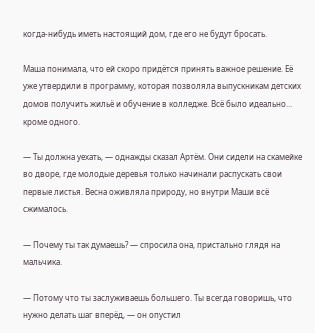когда-нибудь иметь настоящий дом, где его не будут бросать.

Маша понимала, что ей скоро придётся принять важное решение. Её уже утвердили в программу, которая позволяла выпускникам детских домов получить жильё и обучение в колледже. Всё было идеально… кроме одного.

— Ты должна уехать, — однажды сказал Артём. Они сидели на скамейке во дворе, где молодые деревья только начинали распускать свои первые листья. Весна оживляла природу, но внутри Маши всё сжималось.

— Почему ты так думаешь? — спросила она, пристально глядя на мальчика.

— Потому что ты заслуживаешь большего. Ты всегда говоришь, что нужно делать шаг вперёд, — он опустил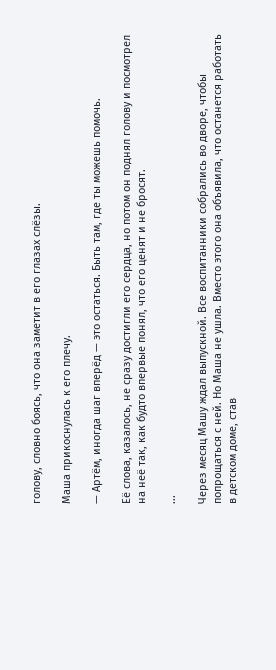голову, словно боясь, что она заметит в его глазах слёзы.

Маша прикоснулась к его плечу.

— Артём, иногда шаг вперёд — это остаться. Быть там, где ты можешь помочь.

Её слова, казалось, не сразу достигли его сердца, но потом он поднял голову и посмотрел на неё так, как будто впервые понял, что его ценят и не бросят.

...

Через месяц Машу ждал выпускной. Все воспитанники собрались во дворе, чтобы попрощаться с ней. Но Маша не ушла. Вместо этого она объявила, что останется работать в детском доме, став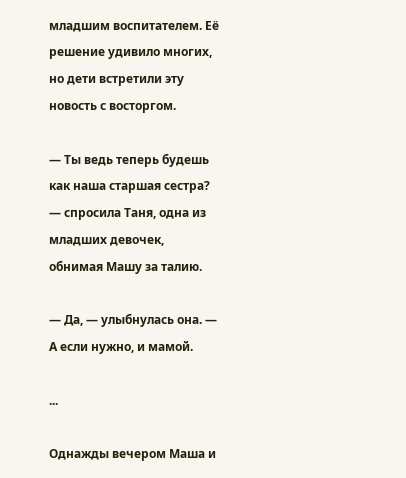младшим воспитателем. Её решение удивило многих, но дети встретили эту новость с восторгом.

— Ты ведь теперь будешь как наша старшая сестра? — спросила Таня, одна из младших девочек, обнимая Машу за талию.

— Да, — улыбнулась она. — А если нужно, и мамой.

...

Однажды вечером Маша и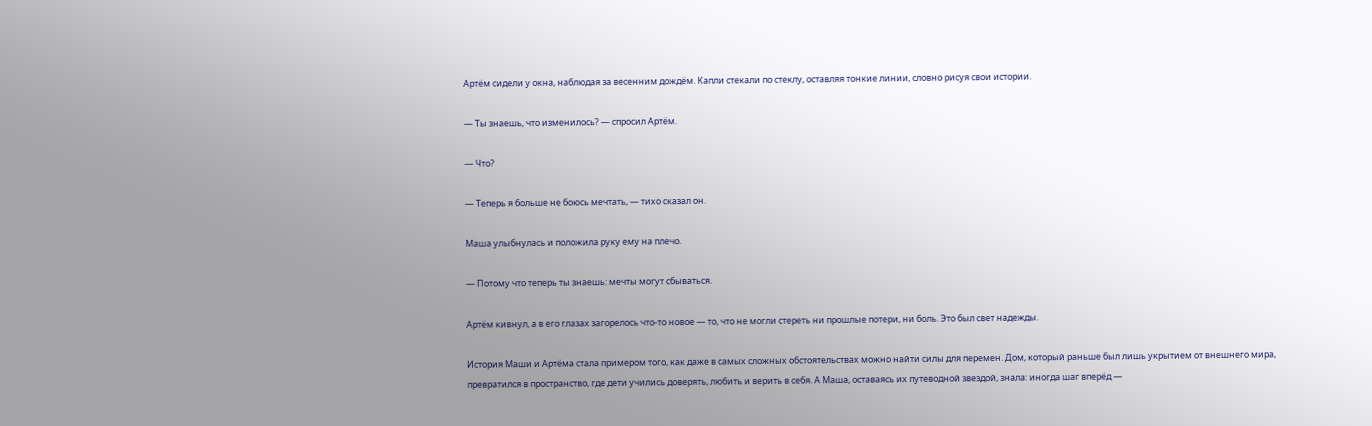Артём сидели у окна, наблюдая за весенним дождём. Капли стекали по стеклу, оставляя тонкие линии, словно рисуя свои истории.

— Ты знаешь, что изменилось? — спросил Артём.

— Что?

— Теперь я больше не боюсь мечтать, — тихо сказал он.

Маша улыбнулась и положила руку ему на плечо.

— Потому что теперь ты знаешь: мечты могут сбываться.

Артём кивнул, а в его глазах загорелось что-то новое — то, что не могли стереть ни прошлые потери, ни боль. Это был свет надежды.

История Маши и Артёма стала примером того, как даже в самых сложных обстоятельствах можно найти силы для перемен. Дом, который раньше был лишь укрытием от внешнего мира, превратился в пространство, где дети учились доверять, любить и верить в себя. А Маша, оставаясь их путеводной звездой, знала: иногда шаг вперёд —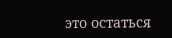это остаться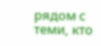рядом с теми, кто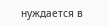нуждается в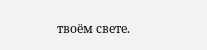твоём свете.